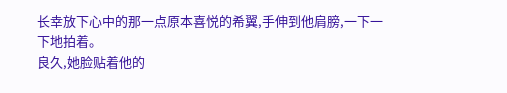长幸放下心中的那一点原本喜悦的希翼,手伸到他肩膀,一下一下地拍着。
良久,她脸贴着他的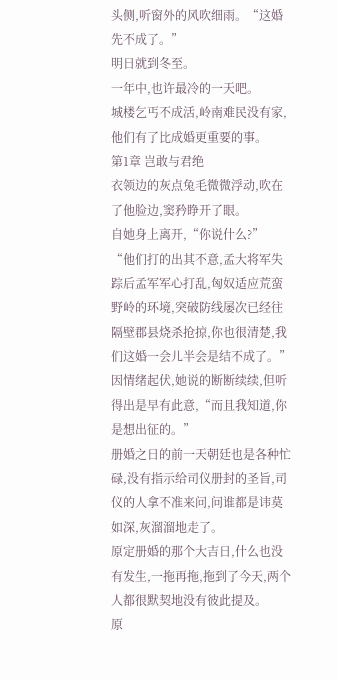头侧,听窗外的风吹细雨。“这婚先不成了。”
明日就到冬至。
一年中,也许最冷的一天吧。
城楼乞丐不成活,岭南难民没有家,他们有了比成婚更重要的事。
第1章 岂敢与君绝
衣领边的灰点兔毛微微浮动,吹在了他脸边,窦矜睁开了眼。
自她身上离开,“你说什么?”
“他们打的出其不意,孟大将军失踪后孟军军心打乱,匈奴适应荒蛮野岭的环境,突破防线屡次已经往隔壁郡县烧杀抢掠,你也很清楚,我们这婚一会儿半会是结不成了。”
因情绪起伏,她说的断断续续,但听得出是早有此意,“而且我知道,你是想出征的。”
册婚之日的前一天朝廷也是各种忙碌,没有指示给司仪册封的圣旨,司仪的人拿不准来问,问谁都是讳莫如深,灰溜溜地走了。
原定册婚的那个大吉日,什么也没有发生,一拖再拖,拖到了今天,两个人都很默契地没有彼此提及。
原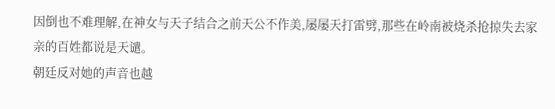因倒也不难理解,在神女与天子结合之前天公不作美,屡屡天打雷劈,那些在岭南被烧杀抢掠失去家亲的百姓都说是天谴。
朝廷反对她的声音也越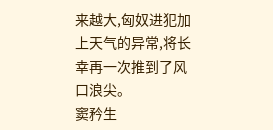来越大,匈奴进犯加上天气的异常,将长幸再一次推到了风口浪尖。
窦矜生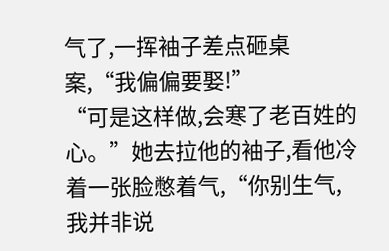气了,一挥袖子差点砸桌案,“我偏偏要娶!”
“可是这样做,会寒了老百姓的心。”她去拉他的袖子,看他冷着一张脸憋着气,“你别生气,我并非说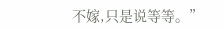不嫁,只是说等等。”